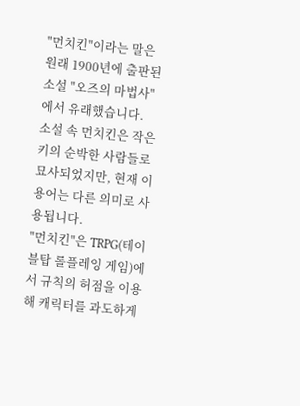"먼치킨"이라는 말은 원래 1900년에 출판된 소설 "오즈의 마법사"에서 유래했습니다.
소설 속 먼치킨은 작은 키의 순박한 사람들로 묘사되었지만, 현재 이 용어는 다른 의미로 사용됩니다.
"먼치킨"은 TRPG(테이블탑 롤플레잉 게임)에서 규칙의 허점을 이용해 캐릭터를 과도하게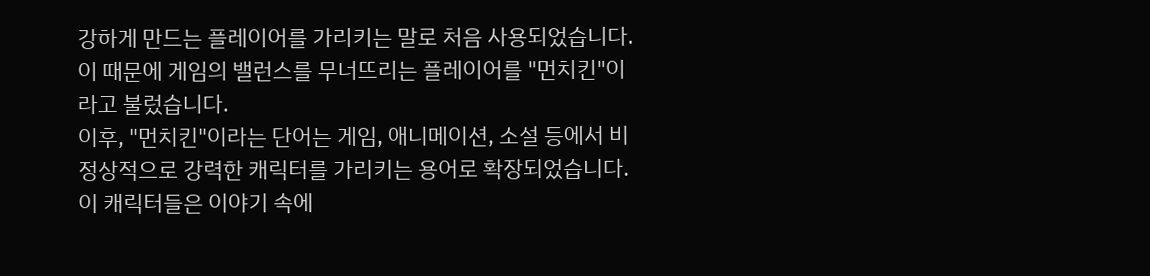강하게 만드는 플레이어를 가리키는 말로 처음 사용되었습니다. 이 때문에 게임의 밸런스를 무너뜨리는 플레이어를 "먼치킨"이라고 불렀습니다.
이후, "먼치킨"이라는 단어는 게임, 애니메이션, 소설 등에서 비정상적으로 강력한 캐릭터를 가리키는 용어로 확장되었습니다.
이 캐릭터들은 이야기 속에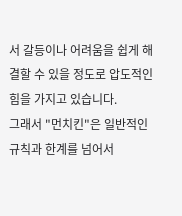서 갈등이나 어려움을 쉽게 해결할 수 있을 정도로 압도적인 힘을 가지고 있습니다.
그래서 "먼치킨"은 일반적인 규칙과 한계를 넘어서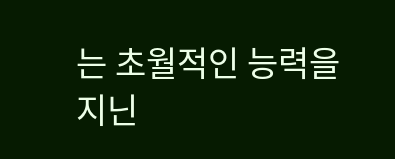는 초월적인 능력을 지닌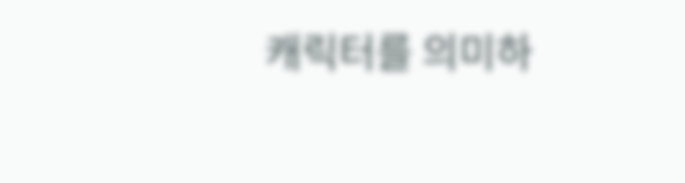캐릭터를 의미하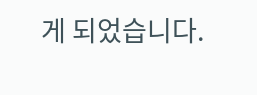게 되었습니다.